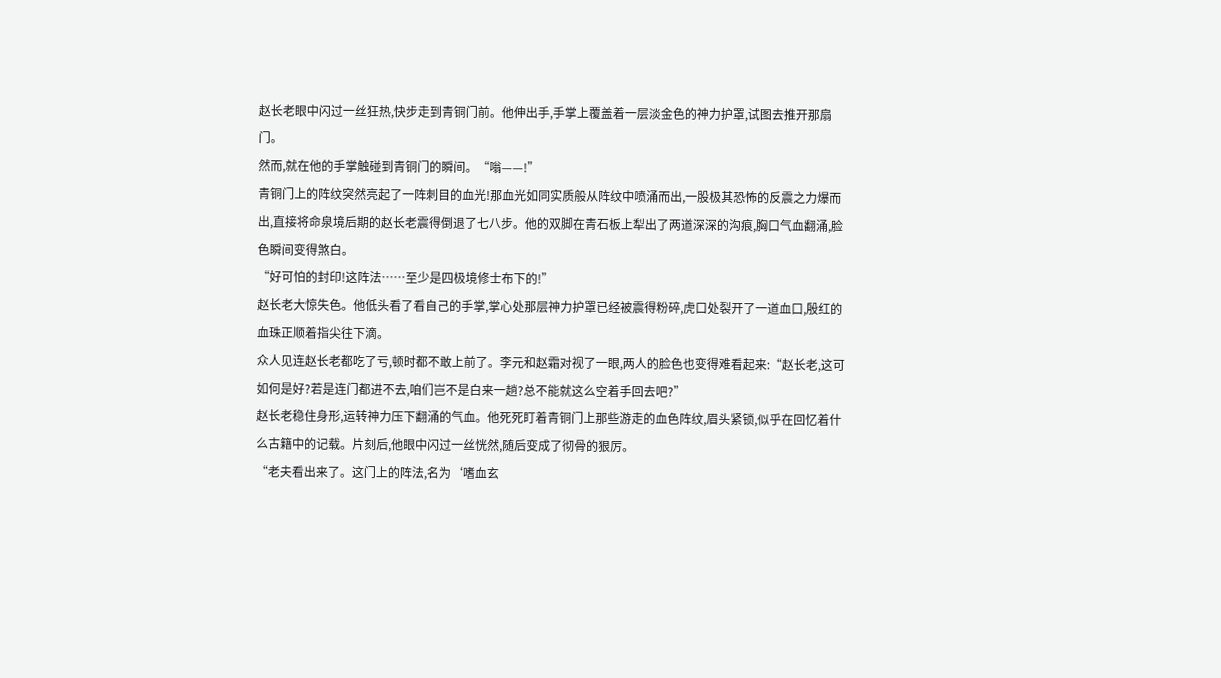赵长老眼中闪过一丝狂热,快步走到青铜门前。他伸出手,手掌上覆盖着一层淡金色的神力护罩,试图去推开那扇门。
然而,就在他的手掌触碰到青铜门的瞬间。“嗡——!”
青铜门上的阵纹突然亮起了一阵刺目的血光!那血光如同实质般从阵纹中喷涌而出,一股极其恐怖的反震之力爆而出,直接将命泉境后期的赵长老震得倒退了七八步。他的双脚在青石板上犁出了两道深深的沟痕,胸口气血翻涌,脸色瞬间变得煞白。
“好可怕的封印!这阵法……至少是四极境修士布下的!”
赵长老大惊失色。他低头看了看自己的手掌,掌心处那层神力护罩已经被震得粉碎,虎口处裂开了一道血口,殷红的血珠正顺着指尖往下滴。
众人见连赵长老都吃了亏,顿时都不敢上前了。李元和赵霜对视了一眼,两人的脸色也变得难看起来:“赵长老,这可如何是好?若是连门都进不去,咱们岂不是白来一趟?总不能就这么空着手回去吧?”
赵长老稳住身形,运转神力压下翻涌的气血。他死死盯着青铜门上那些游走的血色阵纹,眉头紧锁,似乎在回忆着什么古籍中的记载。片刻后,他眼中闪过一丝恍然,随后变成了彻骨的狠厉。
“老夫看出来了。这门上的阵法,名为‘嗜血玄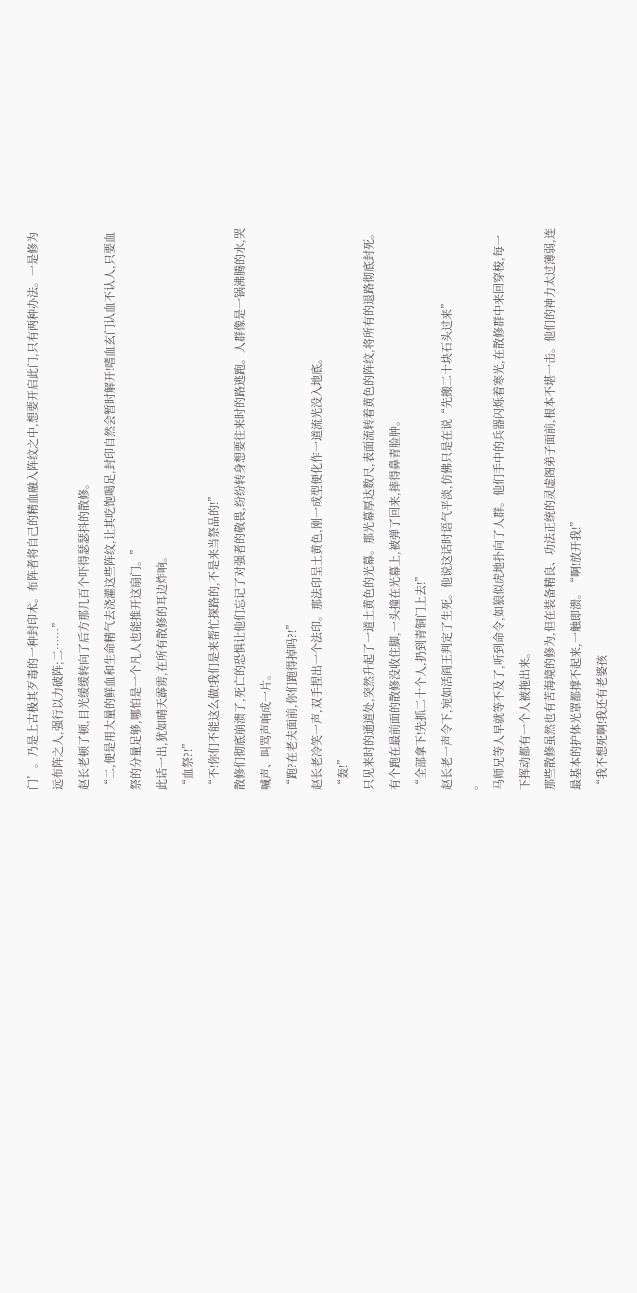门’。乃是上古极其歹毒的一种封印术。布阵者将自己的精血融入阵纹之中,想要开启此门,只有两种办法。一是修为远布阵之人,强行以力破阵;二……”
赵长老顿了顿,目光缓缓转向了后方那几百个吓得瑟瑟抖的散修。
“二,便是用大量的鲜血和生命精气去浇灌这些阵纹,让其吃饱喝足,封印自然会暂时解开!嗜血玄门认血不认人,只要血祭的分量足够,哪怕是一个凡人也能推开这扇门。”
此话一出,犹如晴天霹雳,在所有散修的耳边炸响。
“血祭?!”
“不!你们不能这么做!我们是来帮忙探路的,不是来当祭品的!”
散修们彻底崩溃了,死亡的恐惧让他们忘记了对强者的敬畏,纷纷转身想要往来时的路逃跑。人群像是一锅沸腾的水,哭喊声、叫骂声响成一片。
“跑?在老夫面前,你们跑得掉吗?!”
赵长老冷笑一声,双手捏出一个法印。那法印呈土黄色,刚一成型便化作一道流光没入地底。
“轰!”
只见来时的通道处,突然升起了一道土黄色的光幕。那光幕厚达数尺,表面流转着黄色的阵纹,将所有的退路彻底封死。有个跑在最前面的散修没收住脚,一头撞在光幕上,被弹了回来,摔得鼻青脸肿。
“全部拿下!先抓二十个人,扔到青铜门上去!”
赵长老一声令下,宛如活阎王判定了生死。他说这话时语气平淡,仿佛只是在说“先搬二十块石头过来”
。
马师兄等人早就等不及了,听到命令,如狼似虎地扑向了人群。他们手中的兵器闪烁着寒光,在散修群中来回穿梭,每一下挥动都有一个人被拖出来。
那些散修虽然也有苦海境的修为,但在装备精良、功法正统的灵虚阁弟子面前,根本不堪一击。他们的神力太过薄弱,连最基本的护体光罩都撑不起来,一触即溃。“啊!放开我!”
“我不想死啊!我还有老婆孩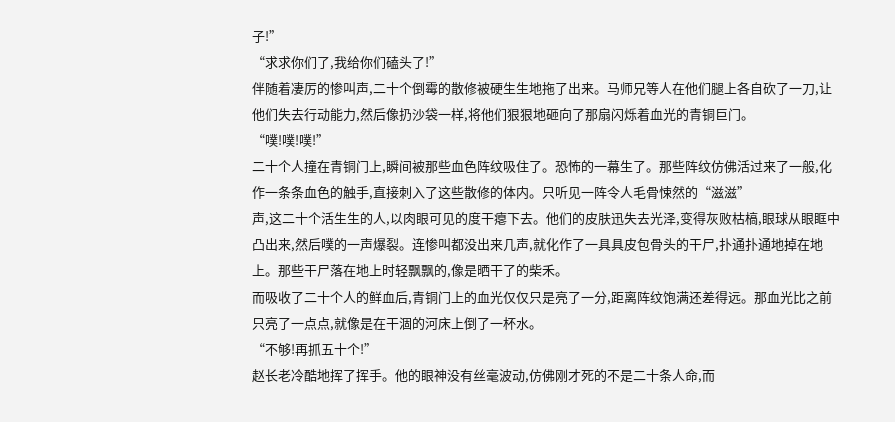子!”
“求求你们了,我给你们磕头了!”
伴随着凄厉的惨叫声,二十个倒霉的散修被硬生生地拖了出来。马师兄等人在他们腿上各自砍了一刀,让他们失去行动能力,然后像扔沙袋一样,将他们狠狠地砸向了那扇闪烁着血光的青铜巨门。
“噗!噗!噗!”
二十个人撞在青铜门上,瞬间被那些血色阵纹吸住了。恐怖的一幕生了。那些阵纹仿佛活过来了一般,化作一条条血色的触手,直接刺入了这些散修的体内。只听见一阵令人毛骨悚然的“滋滋”
声,这二十个活生生的人,以肉眼可见的度干瘪下去。他们的皮肤迅失去光泽,变得灰败枯槁,眼球从眼眶中凸出来,然后噗的一声爆裂。连惨叫都没出来几声,就化作了一具具皮包骨头的干尸,扑通扑通地掉在地上。那些干尸落在地上时轻飘飘的,像是晒干了的柴禾。
而吸收了二十个人的鲜血后,青铜门上的血光仅仅只是亮了一分,距离阵纹饱满还差得远。那血光比之前只亮了一点点,就像是在干涸的河床上倒了一杯水。
“不够!再抓五十个!”
赵长老冷酷地挥了挥手。他的眼神没有丝毫波动,仿佛刚才死的不是二十条人命,而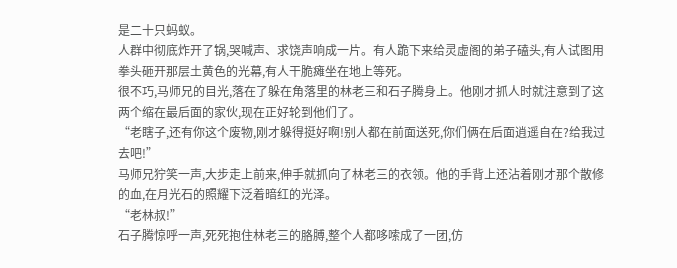是二十只蚂蚁。
人群中彻底炸开了锅,哭喊声、求饶声响成一片。有人跪下来给灵虚阁的弟子磕头,有人试图用拳头砸开那层土黄色的光幕,有人干脆瘫坐在地上等死。
很不巧,马师兄的目光,落在了躲在角落里的林老三和石子腾身上。他刚才抓人时就注意到了这两个缩在最后面的家伙,现在正好轮到他们了。
“老瞎子,还有你这个废物,刚才躲得挺好啊!别人都在前面送死,你们俩在后面逍遥自在?给我过去吧!”
马师兄狞笑一声,大步走上前来,伸手就抓向了林老三的衣领。他的手背上还沾着刚才那个散修的血,在月光石的照耀下泛着暗红的光泽。
“老林叔!”
石子腾惊呼一声,死死抱住林老三的胳膊,整个人都哆嗦成了一团,仿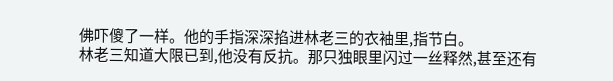佛吓傻了一样。他的手指深深掐进林老三的衣袖里,指节白。
林老三知道大限已到,他没有反抗。那只独眼里闪过一丝释然,甚至还有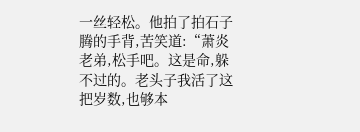一丝轻松。他拍了拍石子腾的手背,苦笑道:“萧炎老弟,松手吧。这是命,躲不过的。老头子我活了这把岁数,也够本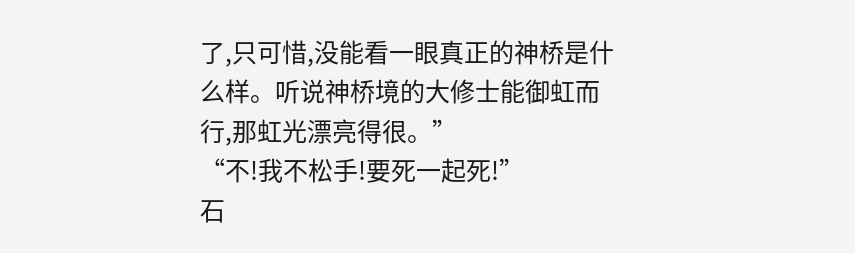了,只可惜,没能看一眼真正的神桥是什么样。听说神桥境的大修士能御虹而行,那虹光漂亮得很。”
“不!我不松手!要死一起死!”
石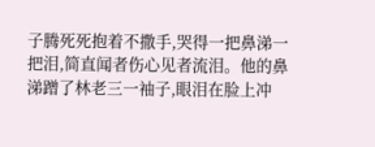子腾死死抱着不撒手,哭得一把鼻涕一把泪,简直闻者伤心见者流泪。他的鼻涕蹭了林老三一袖子,眼泪在脸上冲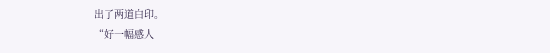出了两道白印。
“好一幅感人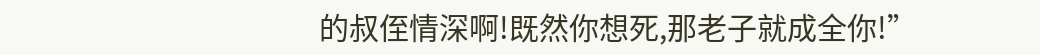的叔侄情深啊!既然你想死,那老子就成全你!”